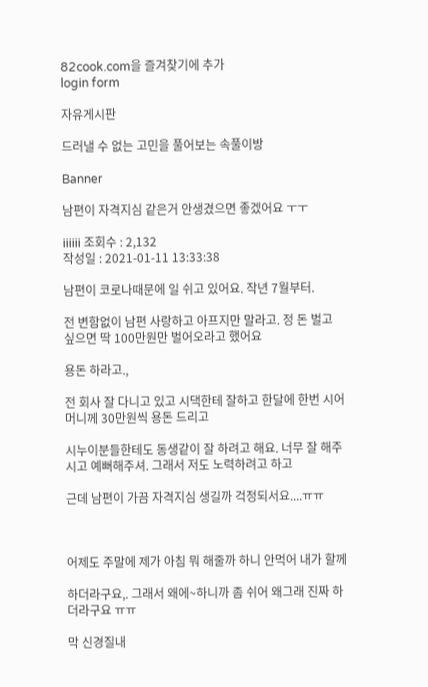82cook.com을 즐겨찾기에 추가
login form

자유게시판

드러낼 수 없는 고민을 풀어보는 속풀이방

Banner

남편이 자격지심 같은거 안생겼으면 좋겠어요 ㅜㅜ

iiiiii 조회수 : 2,132
작성일 : 2021-01-11 13:33:38

남편이 코로나때문에 일 쉬고 있어요. 작년 7월부터.

전 변함없이 남편 사랑하고 아프지만 말라고. 정 돈 벌고 싶으면 딱 100만원만 벌어오라고 했어요

용돈 하라고.,

전 회사 잘 다니고 있고 시댁한테 잘하고 한달에 한번 시어머니께 30만원씩 용돈 드리고

시누이분들한테도 동생같이 잘 하려고 해요. 너무 잘 해주시고 예뻐해주셔. 그래서 저도 노력하려고 하고

근데 남편이 가끔 자격지심 생길까 걱정되서요....ㅠㅠ



어제도 주말에 제가 아침 뭐 해줄까 하니 안먹어 내가 할께

하더라구요,. 그래서 왜에~하니까 좀 쉬어 왜그래 진짜 하더라구요 ㅠㅠ

막 신경질내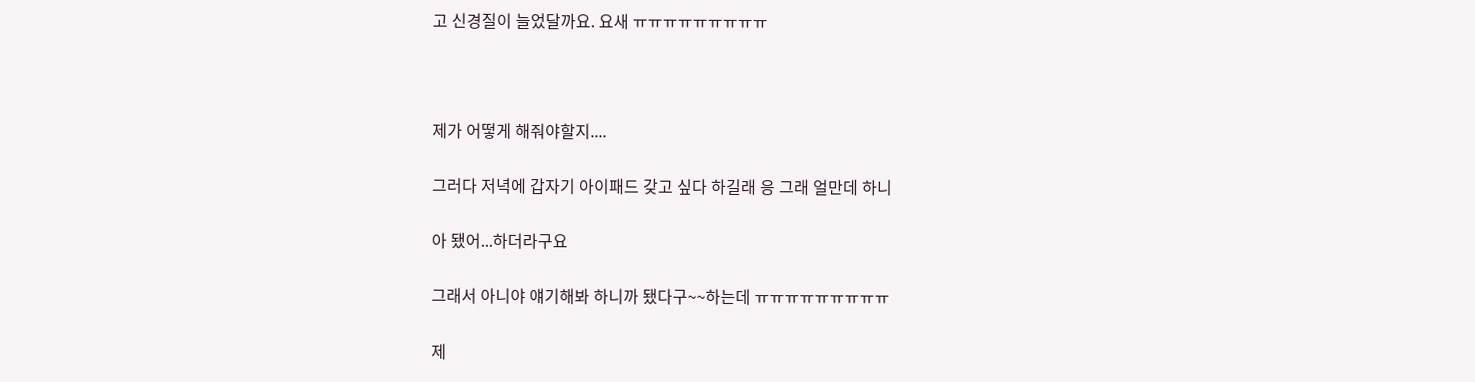고 신경질이 늘었달까요. 요새 ㅠㅠㅠㅠㅠㅠㅠㅠㅠ



제가 어떻게 해줘야할지....

그러다 저녁에 갑자기 아이패드 갖고 싶다 하길래 응 그래 얼만데 하니

아 됐어...하더라구요

그래서 아니야 얘기해봐 하니까 됐다구~~하는데 ㅠㅠㅠㅠㅠㅠㅠㅠㅠ

제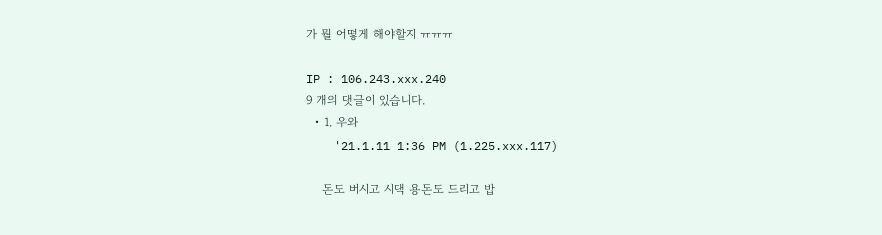가 뭘 어떻게 해야할지 ㅠㅠㅠ

IP : 106.243.xxx.240
9 개의 댓글이 있습니다.
  • 1. 우와
    '21.1.11 1:36 PM (1.225.xxx.117)

    돈도 버시고 시댁 용돈도 드리고 밥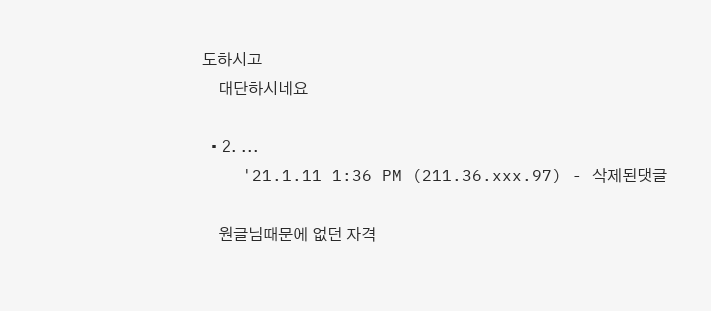도하시고
    대단하시네요

  • 2. ...
    '21.1.11 1:36 PM (211.36.xxx.97) - 삭제된댓글

    원글님때문에 없던 자격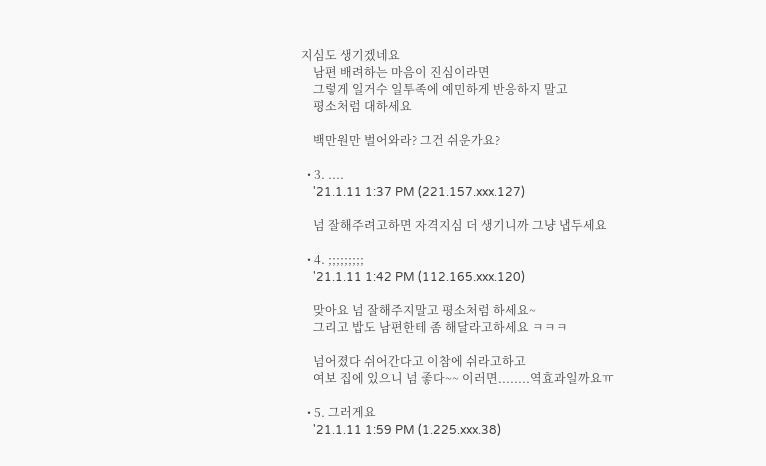지심도 생기겠네요
    남편 배려하는 마음이 진심이라면
    그렇게 일거수 일투족에 예민하게 반응하지 말고
    평소처럼 대하세요

    백만원만 벌어와라? 그건 쉬운가요?

  • 3. ....
    '21.1.11 1:37 PM (221.157.xxx.127)

    넘 잘해주려고하면 자격지심 더 생기니까 그냥 냅두세요

  • 4. ;;;;;;;;;
    '21.1.11 1:42 PM (112.165.xxx.120)

    맞아요 넘 잘해주지말고 평소처럼 하세요~
    그리고 밥도 남편한테 좀 해달라고하세요 ㅋㅋㅋ

    넘어졌다 쉬어간다고 이참에 쉬라고하고
    여보 집에 있으니 넘 좋다~~ 이러면........역효과일까요ㅠ

  • 5. 그러게요
    '21.1.11 1:59 PM (1.225.xxx.38)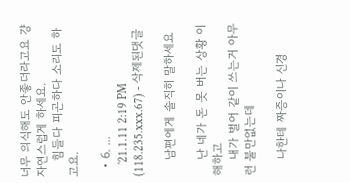너무 의식해도 안좋더라고요 걍 자연스럽게 하세요.
    힘들다 피곤하다 소리도 하고요.

  • 6. ...
    '21.1.11 2:19 PM (118.235.xxx.67) - 삭제된댓글

    남편에게 솔직히 말하세요

    난 네가 돈 못 버는 상황 이해하고
    내가 벌어 같이 쓰는거 아무런 불만없는데

    나한테 짜증이나 신경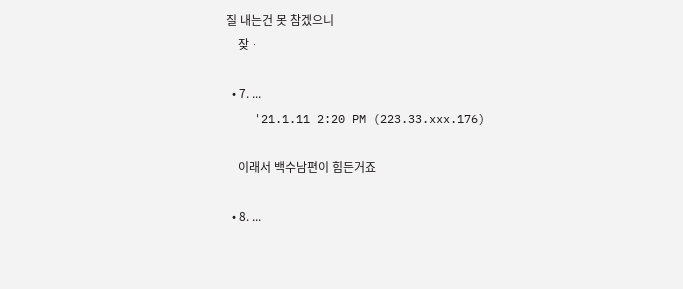질 내는건 못 참겠으니
    잦ᆞ

  • 7. ...
    '21.1.11 2:20 PM (223.33.xxx.176)

    이래서 백수남편이 힘든거죠

  • 8. ...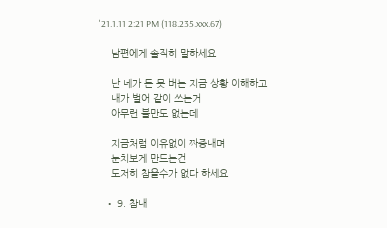'21.1.11 2:21 PM (118.235.xxx.67)

    남편에게 솔직히 말하세요

    난 네가 돈 못 버는 지금 상황 이해하고
    내가 벌어 같이 쓰는거
    아무런 불만도 없는데

    지금처럼 이유없이 짜증내며
    눈치보게 만드는건
    도저히 참을수가 없다 하세요

  • 9. 참내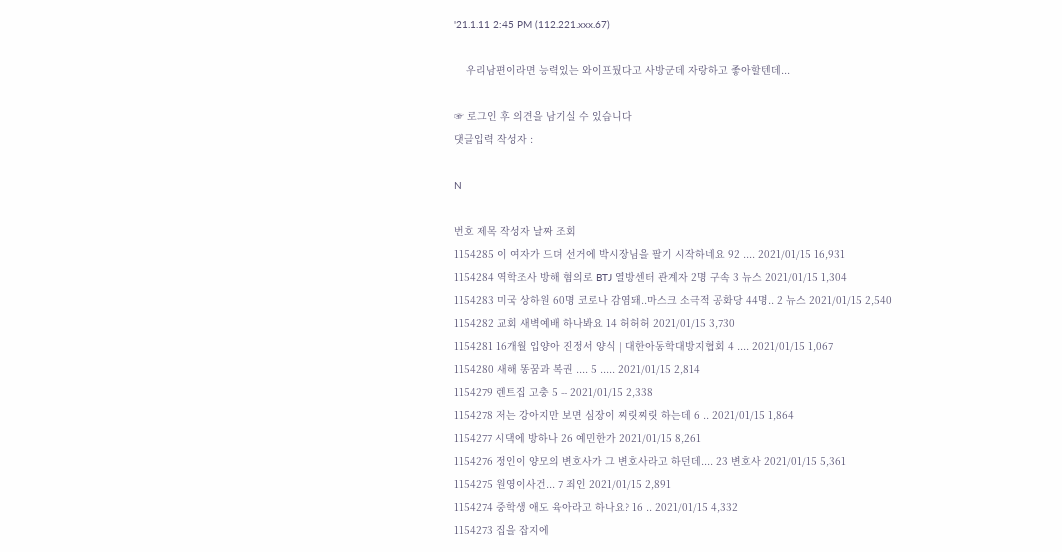'21.1.11 2:45 PM (112.221.xxx.67)

    우리남편이라면 능력있는 와이프뒀다고 사방군데 자랑하고 좋아할텐데...

☞ 로그인 후 의견을 남기실 수 있습니다
댓글입력 작성자 :

N

번호 제목 작성자 날짜 조회
1154285 이 여자가 드뎌 선거에 박시장님을 팔기 시작하네요 92 .... 2021/01/15 16,931
1154284 역학조사 방해 혐의로 BTJ 열방센터 관계자 2명 구속 3 뉴스 2021/01/15 1,304
1154283 미국 상하원 60명 코로나 감염돼..마스크 소극적 공화당 44명.. 2 뉴스 2021/01/15 2,540
1154282 교회 새벽예배 하나봐요 14 허허허 2021/01/15 3,730
1154281 16개월 입양아 진정서 양식 | 대한아동학대방지협회 4 .... 2021/01/15 1,067
1154280 새해 똥꿈과 복권 .... 5 ..... 2021/01/15 2,814
1154279 렌트집 고충 5 -- 2021/01/15 2,338
1154278 저는 강아지만 보면 심장이 찌릿찌릿 하는데 6 .. 2021/01/15 1,864
1154277 시댁에 방하나 26 예민한가 2021/01/15 8,261
1154276 정인이 양모의 변호사가 그 변호사라고 하던데.... 23 변호사 2021/01/15 5,361
1154275 원영이사건... 7 죄인 2021/01/15 2,891
1154274 중학생 애도 육아라고 하나요? 16 .. 2021/01/15 4,332
1154273 집을 잡지에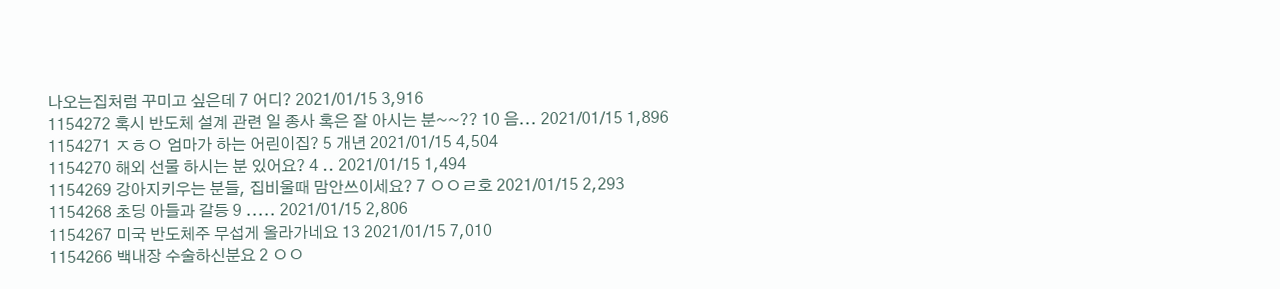나오는집처럼 꾸미고 싶은데 7 어디? 2021/01/15 3,916
1154272 혹시 반도체 설계 관련 일 종사 혹은 잘 아시는 분~~?? 10 음... 2021/01/15 1,896
1154271 ㅈㅎㅇ 엄마가 하는 어린이집? 5 개년 2021/01/15 4,504
1154270 해외 선물 하시는 분 있어요? 4 .. 2021/01/15 1,494
1154269 강아지키우는 분들, 집비울때 맘안쓰이세요? 7 ㅇㅇㄹ호 2021/01/15 2,293
1154268 초딩 아들과 갈등 9 ..... 2021/01/15 2,806
1154267 미국 반도체주 무섭게 올라가네요 13 2021/01/15 7,010
1154266 백내장 수술하신분요 2 ㅇㅇ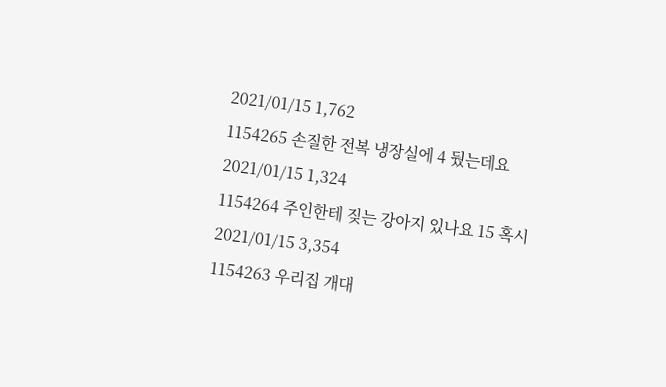2021/01/15 1,762
1154265 손질한 전복 냉장실에 4 뒀는데요 2021/01/15 1,324
1154264 주인한테 짖는 강아지 있나요 15 혹시 2021/01/15 3,354
1154263 우리집 개대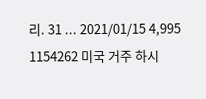리. 31 ... 2021/01/15 4,995
1154262 미국 거주 하시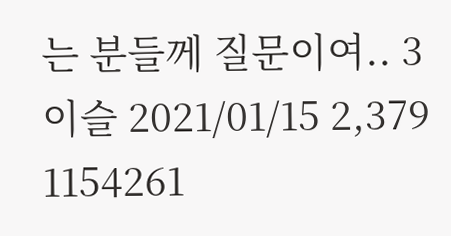는 분들께 질문이여.. 3 이슬 2021/01/15 2,379
1154261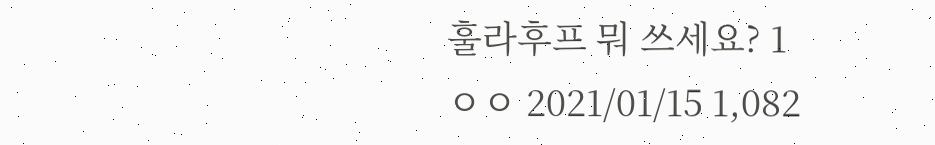훌라후프 뭐 쓰세요? 1 ㅇㅇ 2021/01/15 1,082